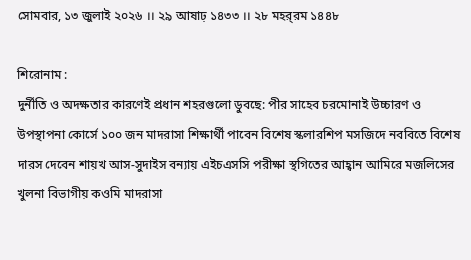সোমবার, ১৩ জুলাই ২০২৬ ।। ২৯ আষাঢ় ১৪৩৩ ।। ২৮ মহর্‌রম ১৪৪৮

শিরোনাম :
দুর্নীতি ও অদক্ষতার কারণেই প্রধান শহরগুলো ডুবছে: পীর সাহেব চরমোনাই উচ্চারণ ও উপস্থাপনা কোর্সে ১০০ জন মাদরাসা শিক্ষার্থী পাবেন বিশেষ স্কলারশিপ মসজিদে নববিতে বিশেষ দারস দেবেন শায়খ আস-সুদাইস বন্যায় এইচএসসি পরীক্ষা স্থগিতের আহ্বান আমিরে মজলিসের খুলনা বিভাগীয় কওমি মাদরাসা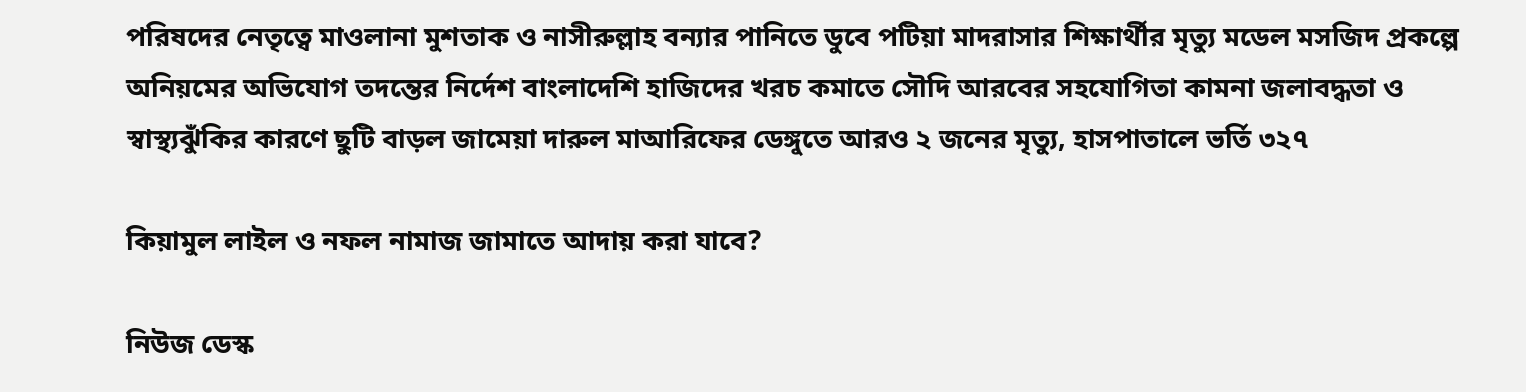পরিষদের নেতৃত্বে মাওলানা মুশতাক ও নাসীরুল্লাহ বন্যার পানিতে ডুবে পটিয়া মাদরাসার শিক্ষার্থীর মৃত্যু মডেল মসজিদ প্রকল্পে অনিয়মের অভিযোগ তদন্তের নির্দেশ বাংলাদেশি হাজিদের খরচ কমাতে সৌদি আরবের সহযোগিতা কামনা জলাবদ্ধতা ও স্বাস্থ্যঝুঁকির কারণে ছুটি বাড়ল জামেয়া দারুল মাআরিফের ডেঙ্গুতে আরও ২ জনের মৃত্যু, হাসপাতালে ভর্তি ৩২৭

কিয়ামুল লাইল ও নফল নামাজ জামাতে আদায় করা যাবে?

নিউজ ডেস্ক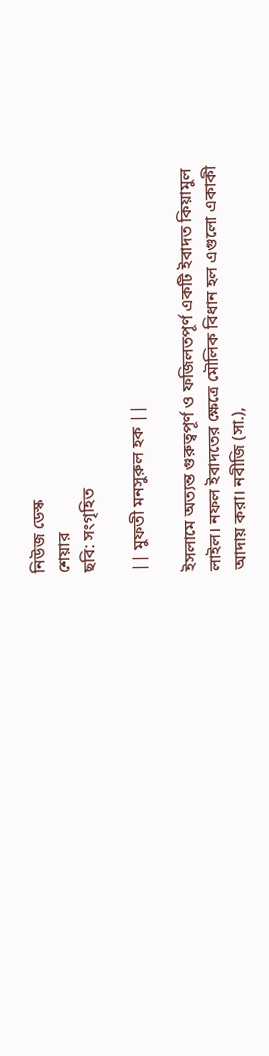নিউজ ডেস্ক
শেয়ার
ছবি: সংগৃহিত

|| মুফতী মনসুরুল হক ||

ইসলামে অত্যন্ত গুরুত্বপূর্ণ ও ফজিলতপূর্ণ একটি ইবাদত কিয়ামুল লাইল। নফল ইবাদতের ক্ষেত্রে মৌলিক বিধান হল এগুলো একাকী আদায় করা। নবীজি (সা.),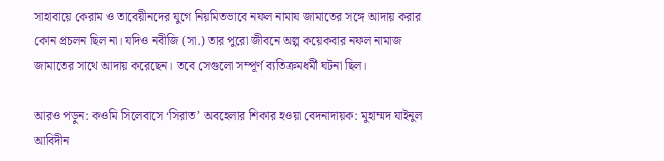সাহাবায়ে কেরাম ও তাবেয়ীনদের যুগে নিয়মিতভাবে নফল নামায জামাতের সঙ্গে আদায় করার কোন প্রচলন ছিল না। যদিও নবীজি (সা.) তার পুরো জীবনে অল্প কয়েকবার নফল নামাজ জামাতের সাথে আদায় করেছেন। তবে সেগুলো সম্পূর্ণ ব্যতিক্রমধর্মী ঘটনা ছিল।

আরও পড়ুন: কওমি সিলেবাসে ‘সিরাত’ অবহেলার শিকার হওয়া বেদনাদায়ক: মুহাম্মদ যাইনুল আবিদীন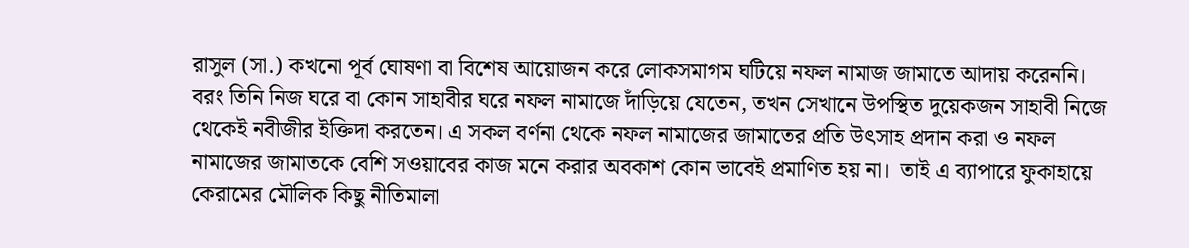রাসুল (সা.) কখনো পূর্ব ঘোষণা বা বিশেষ আয়োজন করে লোকসমাগম ঘটিয়ে নফল নামাজ জামাতে আদায় করেননি। বরং তিনি নিজ ঘরে বা কোন সাহাবীর ঘরে নফল নামাজে দাঁড়িয়ে যেতেন, তখন সেখানে উপস্থিত দুয়েকজন সাহাবী নিজে থেকেই নবীজীর ইক্তিদা করতেন। এ সকল বর্ণনা থেকে নফল নামাজের জামাতের প্রতি উৎসাহ প্রদান করা ও নফল নামাজের জামাতকে বেশি সওয়াবের কাজ মনে করার অবকাশ কোন ভাবেই প্রমাণিত হয় না।  তাই এ ব্যাপারে ফুকাহায়ে কেরামের মৌলিক কিছু নীতিমালা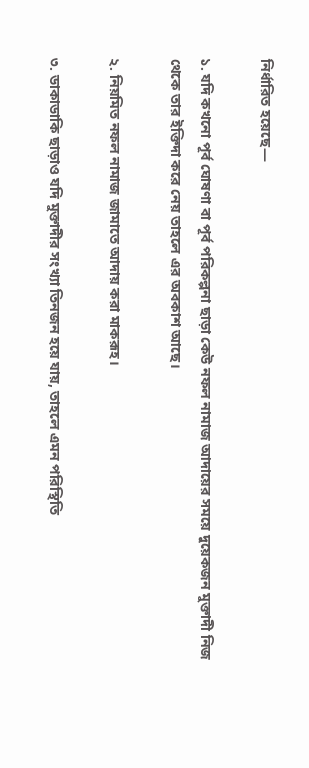নির্ধারিত হয়েছে—

১. যদি কখনো পূর্ব ঘোষণা বা পূর্ব পরিকল্পনা ছাড়া কেউ নফল নামাজ আদায়ের সময়ে দুয়েকজন মুক্তাদী নিজ থেকে তার ইক্তিদা করে নেয় তাহলে এর অবকাশ আছে।

২. নিয়মিত নফল নামাজ জামাতে আদায় করা মাকরূহ।

৩. ডাকাডাকি ছাড়াও যদি মুক্তাদীর সংখ্যা তিনজন হয়ে যায়, তাহলে এমন পরিস্থিতি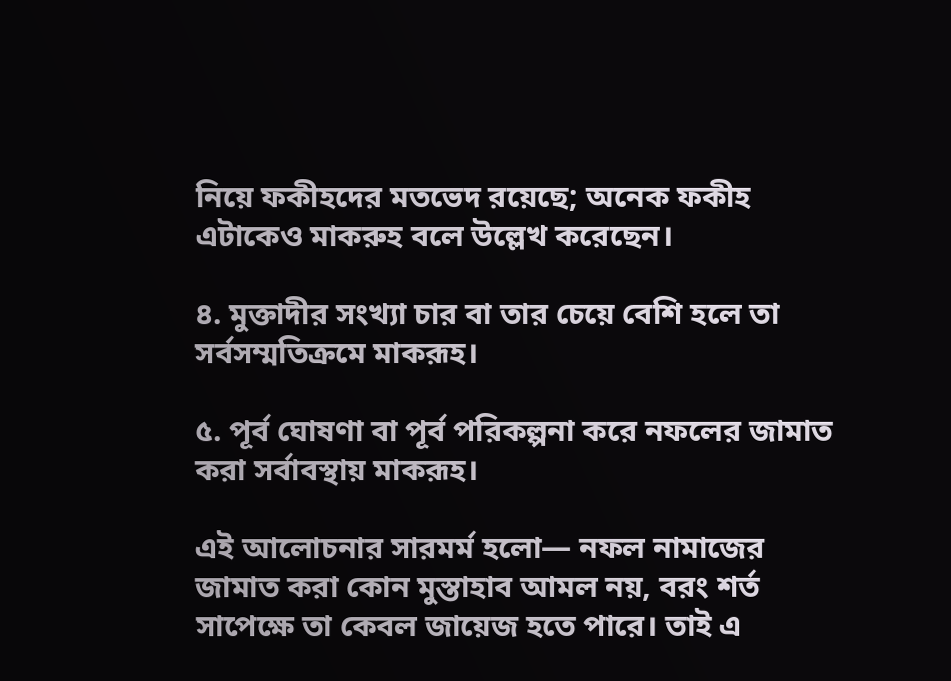নিয়ে ফকীহদের মতভেদ রয়েছে; অনেক ফকীহ এটাকেও মাকরুহ বলে উল্লেখ করেছেন।

৪. মুক্তাদীর সংখ্যা চার বা তার চেয়ে বেশি হলে তা সর্বসম্মতিক্রমে মাকরূহ।

৫. পূর্ব ঘোষণা বা পূর্ব পরিকল্পনা করে নফলের জামাত করা সর্বাবস্থায় মাকরূহ।

এই আলোচনার সারমর্ম হলো— নফল নামাজের জামাত করা কোন মুস্তাহাব আমল নয়, বরং শর্ত সাপেক্ষে তা কেবল জায়েজ হতে পারে। তাই এ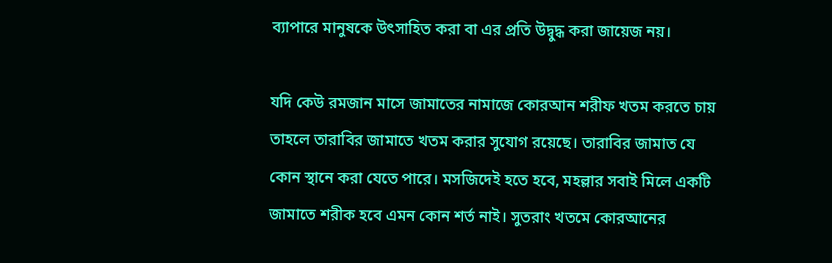ব্যাপারে মানুষকে উৎসাহিত করা বা এর প্রতি উদ্বুদ্ধ করা জায়েজ নয়।

যদি কেউ রমজান মাসে জামাতের নামাজে কোরআন শরীফ খতম করতে চায় তাহলে তারাবির জামাতে খতম করার সুযোগ রয়েছে। তারাবির জামাত যে কোন স্থানে করা যেতে পারে। মসজিদেই হতে হবে, মহল্লার সবাই মিলে একটি জামাতে শরীক হবে এমন কোন শর্ত নাই। সুতরাং খতমে কোরআনের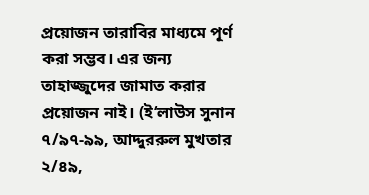প্রয়োজন তারাবির মাধ্যমে পূর্ণ করা সম্ভব। এর জন্য তাহাজ্জুদের জামাত করার প্রয়োজন নাই। (ই‘লাউস সুনান ৭/৯৭-৯৯, আদ্দুররুল মুখতার ২/৪৯,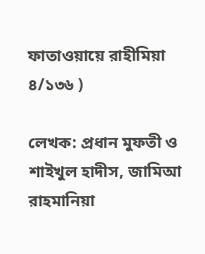ফাতাওয়ায়ে রাহীমিয়া ৪/১৩৬ )

লেখক: প্রধান মুফতী ও শাইখুল হাদীস, জামিআ রাহমানিয়া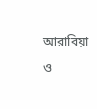আরাবিয়া ও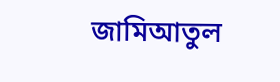জামিআতুল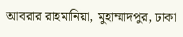আবরার রাহমানিয়া, মুহাম্মাদপুর, ঢাকা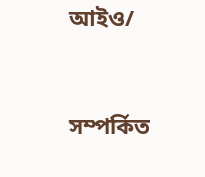আইও/


সম্পর্কিত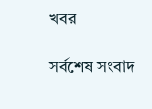খবর

সর্বশেষ সংবাদ